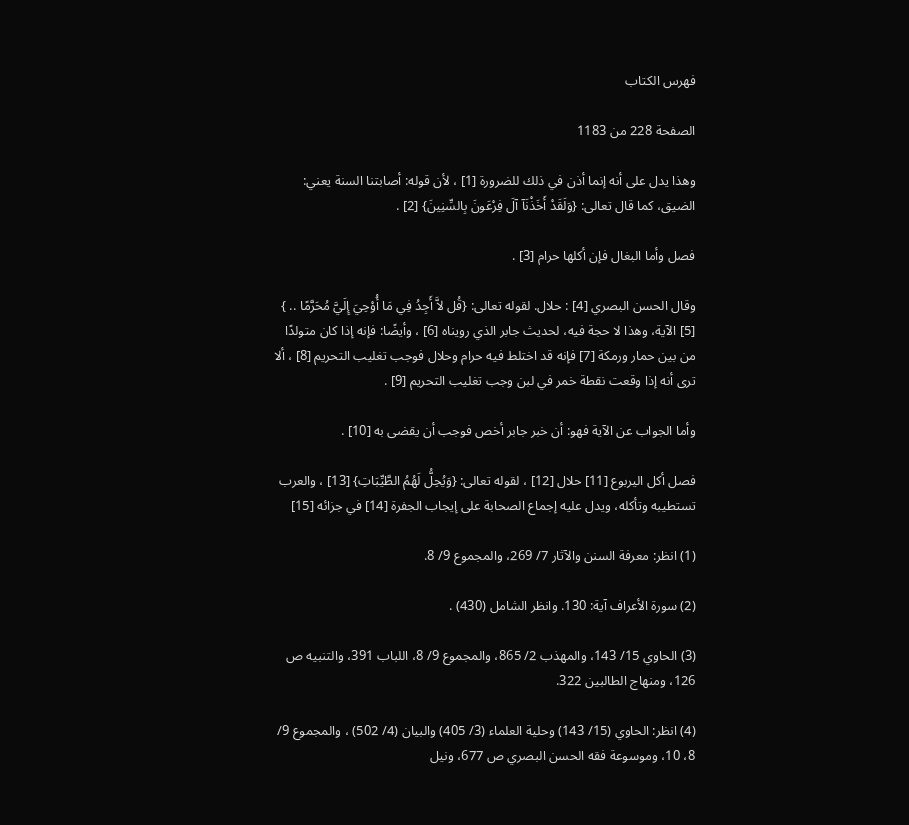فهرس الكتاب

الصفحة 228 من 1183

وهذا يدل على أنه إنما أذن في ذلك للضرورة [1] ، لأن قوله: أصابتنا السنة يعني: الضيق، كما قال تعالى: {وَلَقَدْ أَخَذْنَآ آلَ فِرْعَونَ بِالسِّنِينَ} [2] .

فصل وأما البغال فإن أكلها حرام [3] .

وقال الحسن البصري [4] : حلال. لقوله تعالى: {قُل لاَّ أَجِدُ فِي مَا أُوْحِيَ إِلَيَّ مُحَرَّمًا .. } [5] الآية، وهذا لا حجة فيه، لحديث جابر الذي رويناه [6] ، وأيضًا: فإنه إذا كان متولدًا من بين حمار ورمكة [7] فإنه قد اختلط فيه حرام وحلال فوجب تغليب التحريم [8] ، ألا ترى أنه إذا وقعت نقطة خمر في لبن وجب تغليب التحريم [9] .

وأما الجواب عن الآية فهو: أن خبر جابر أخص فوجب أن يقضى به [10] .

فصل أكل اليربوع [11] حلال [12] ، لقوله تعالى: {وَيُحِلُّ لَهُمُ الطَّيِّبَاتِ} [13] ، والعرب تستطيبه وتأكله، ويدل عليه إجماع الصحابة على إيجاب الجفرة [14] في جزائه [15]

(1) انظر: معرفة السنن والآثار 7/ 269، والمجموع 9/ 8.

(2) سورة الأعراف آية: 130. وانظر الشامل (430) .

(3) الحاوي 15/ 143، والمهذب 2/ 865، والمجموع 9/ 8، اللباب 391، والتنبيه ص 126، ومنهاج الطالبين 322.

(4) انظر: الحاوي (15/ 143) وحلية العلماء (3/ 405) والبيان (4/ 502) ، والمجموع 9/ 8، 10، وموسوعة فقه الحسن البصري ص 677، ونيل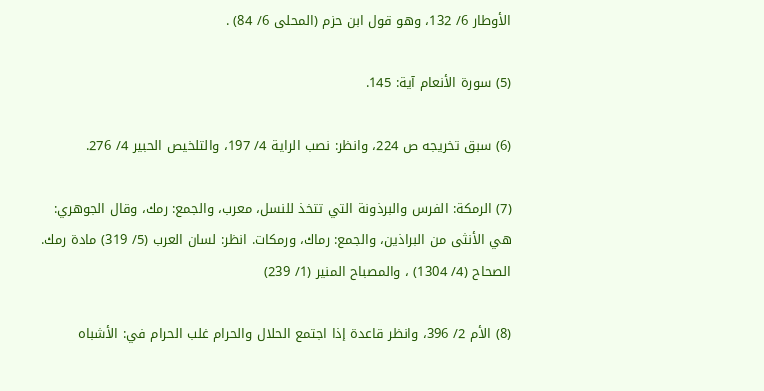الأوطار 6/ 132، وهو قول ابن حزم (المحلى 6/ 84) .

(5) سورة الأنعام آية: 145.

(6) سبق تخريجه ص 224، وانظر: نصب الراية 4/ 197، والتلخيص الحبير 4/ 276.

(7) الرمكة: الفرس والبرذونة التي تتخذ للنسل، معرب، والجمع: رمك، وقال الجوهري: هي الأنثى من البراذين، والجمع: رماك، ورمكات. انظر: لسان العرب (5/ 319) مادة رمك. الصحاح (4/ 1304) ، والمصباح المنير (1/ 239)

(8) الأم 2/ 396، وانظر قاعدة إذا اجتمع الحلال والحرام غلب الحرام في: الأشباه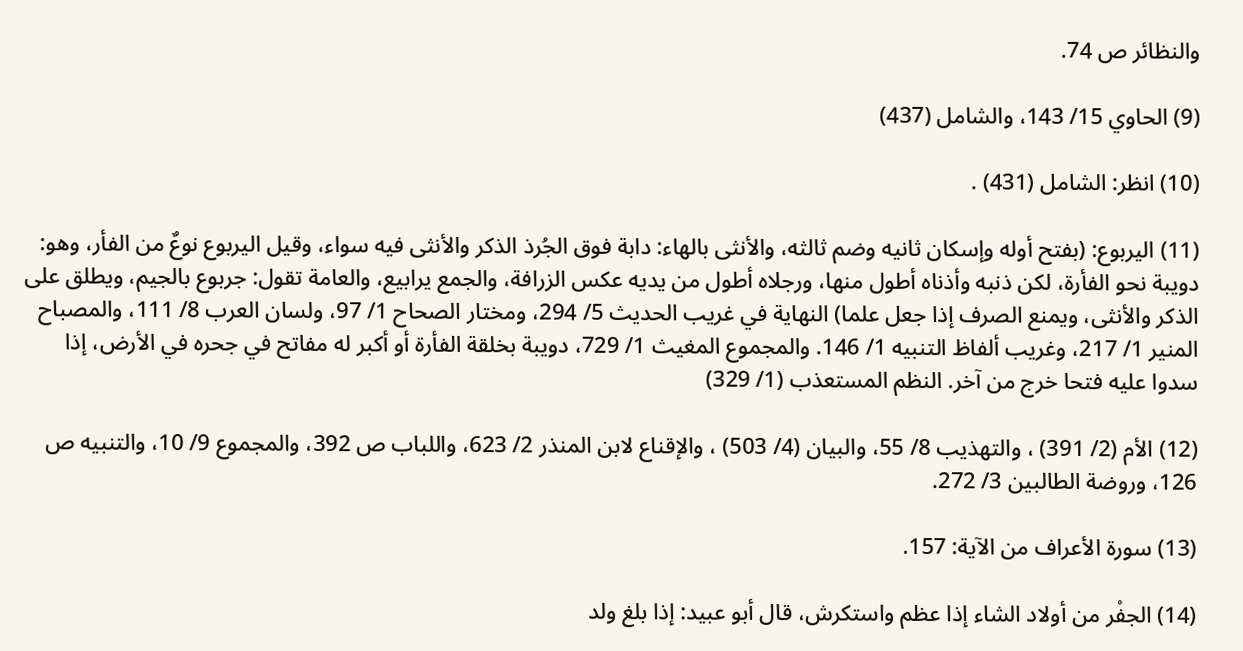والنظائر ص 74.

(9) الحاوي 15/ 143، والشامل (437)

(10) انظر: الشامل (431) .

(11) اليربوع: (بفتح أوله وإسكان ثانيه وضم ثالثه، والأنثى بالهاء: دابة فوق الجُرذ الذكر والأنثى فيه سواء، وقيل اليربوع نوعٌ من الفأر، وهو: دويبة نحو الفأرة، لكن ذنبه وأذناه أطول منها، ورجلاه أطول من يديه عكس الزرافة، والجمع يرابيع، والعامة تقول: جربوع بالجيم، ويطلق على الذكر والأنثى، ويمنع الصرف إذا جعل علما) النهاية في غريب الحديث 5/ 294، ومختار الصحاح 1/ 97، ولسان العرب 8/ 111، والمصباح المنير 1/ 217، وغريب ألفاظ التنبيه 1/ 146. والمجموع المغيث 1/ 729، دويبة بخلقة الفأرة أو أكبر له مفاتح في جحره في الأرض، إذا سدوا عليه فتحا خرج من آخر. النظم المستعذب (1/ 329)

(12) الأم (2/ 391) ، والتهذيب 8/ 55، والبيان (4/ 503) ، والإقناع لابن المنذر 2/ 623، واللباب ص 392، والمجموع 9/ 10، والتنبيه ص 126، وروضة الطالبين 3/ 272.

(13) سورة الأعراف من الآية: 157.

(14) الجفْر من أولاد الشاء إذا عظم واستكرش، قال أبو عبيد: إذا بلغ ولد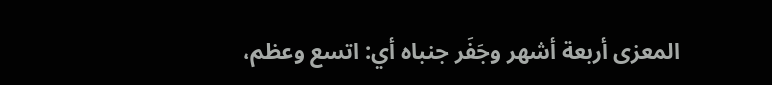المعزى أربعة أشهر وجَفَر جنباه أي: اتسع وعظم،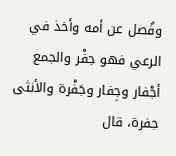وفُصل عن أمه وأخذ في الرعي فهو جفْر والجمع أجْفار وجِفار وجَفْرة والأنثى جفرة، قال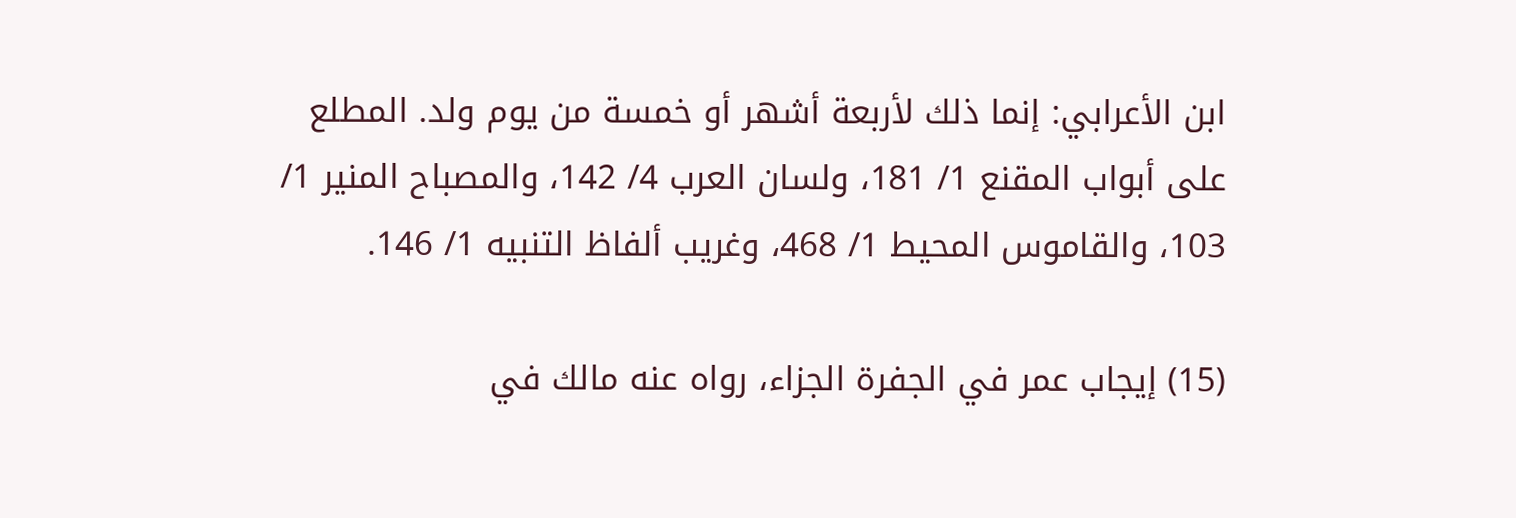ابن الأعرابي: إنما ذلك لأربعة أشهر أو خمسة من يوم ولد. المطلع على أبواب المقنع 1/ 181، ولسان العرب 4/ 142، والمصباح المنير 1/ 103، والقاموس المحيط 1/ 468، وغريب ألفاظ التنبيه 1/ 146.

(15) إيجاب عمر في الجفرة الجزاء، رواه عنه مالك في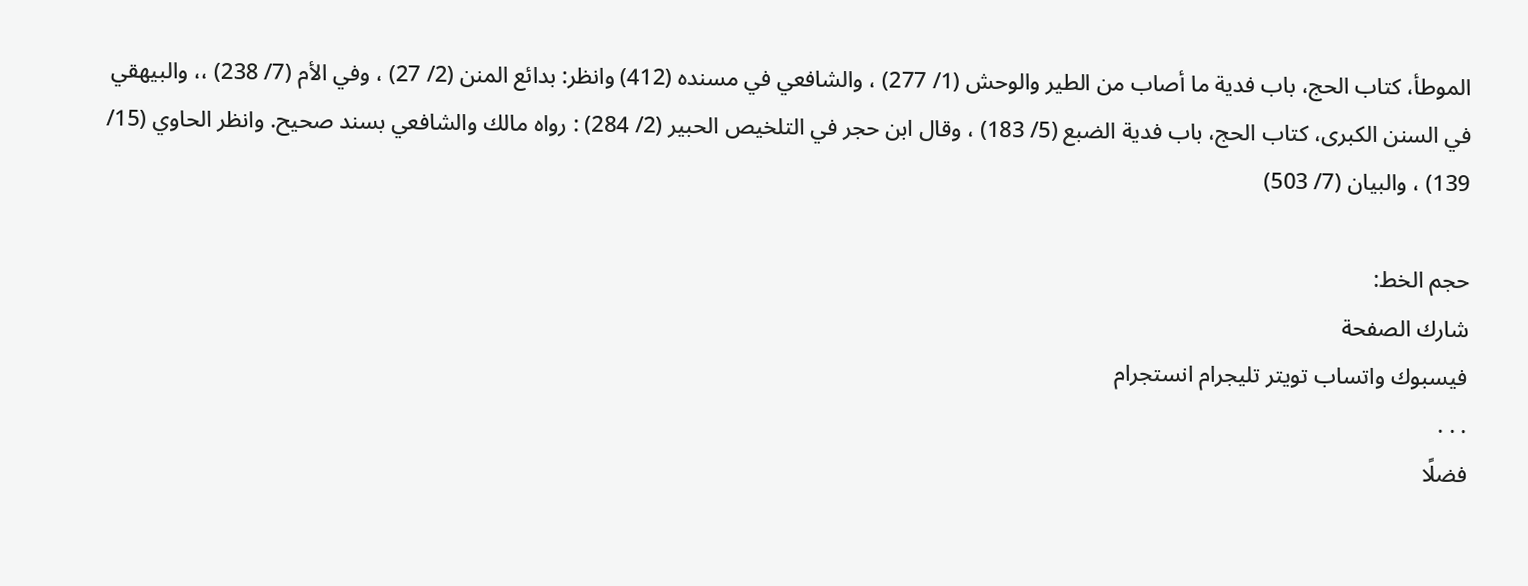الموطأ، كتاب الحج، باب فدية ما أصاب من الطير والوحش (1/ 277) ، والشافعي في مسنده (412) وانظر: بدائع المنن (2/ 27) ، وفي الأم (7/ 238) ،، والبيهقي في السنن الكبرى، كتاب الحج، باب فدية الضبع (5/ 183) ، وقال ابن حجر في التلخيص الحبير (2/ 284) : رواه مالك والشافعي بسند صحيح. وانظر الحاوي (15/ 139) ، والبيان (7/ 503)

حجم الخط:
شارك الصفحة
فيسبوك واتساب تويتر تليجرام انستجرام
. . .
فضلًا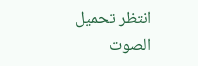انتظر تحميل الصوت